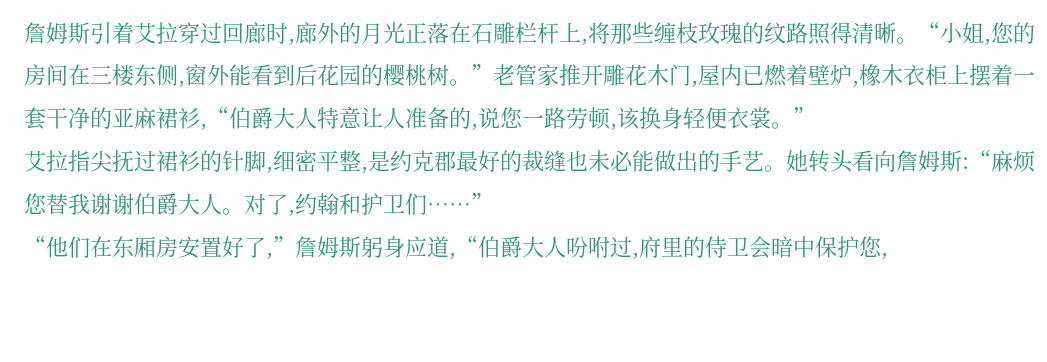詹姆斯引着艾拉穿过回廊时,廊外的月光正落在石雕栏杆上,将那些缠枝玫瑰的纹路照得清晰。“小姐,您的房间在三楼东侧,窗外能看到后花园的樱桃树。”老管家推开雕花木门,屋内已燃着壁炉,橡木衣柜上摆着一套干净的亚麻裙衫,“伯爵大人特意让人准备的,说您一路劳顿,该换身轻便衣裳。”
艾拉指尖抚过裙衫的针脚,细密平整,是约克郡最好的裁缝也未必能做出的手艺。她转头看向詹姆斯:“麻烦您替我谢谢伯爵大人。对了,约翰和护卫们……”
“他们在东厢房安置好了,”詹姆斯躬身应道,“伯爵大人吩咐过,府里的侍卫会暗中保护您,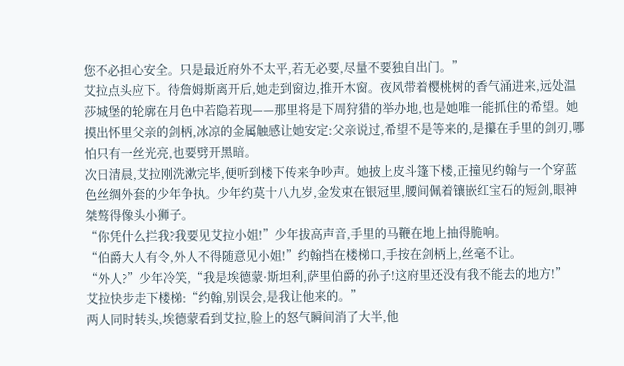您不必担心安全。只是最近府外不太平,若无必要,尽量不要独自出门。”
艾拉点头应下。待詹姆斯离开后,她走到窗边,推开木窗。夜风带着樱桃树的香气涌进来,远处温莎城堡的轮廓在月色中若隐若现——那里将是下周狩猎的举办地,也是她唯一能抓住的希望。她摸出怀里父亲的剑柄,冰凉的金属触感让她安定:父亲说过,希望不是等来的,是攥在手里的剑刃,哪怕只有一丝光亮,也要劈开黑暗。
次日清晨,艾拉刚洗漱完毕,便听到楼下传来争吵声。她披上皮斗篷下楼,正撞见约翰与一个穿蓝色丝绸外套的少年争执。少年约莫十八九岁,金发束在银冠里,腰间佩着镶嵌红宝石的短剑,眼神桀骜得像头小狮子。
“你凭什么拦我?我要见艾拉小姐!”少年拔高声音,手里的马鞭在地上抽得脆响。
“伯爵大人有令,外人不得随意见小姐!”约翰挡在楼梯口,手按在剑柄上,丝毫不让。
“外人?”少年冷笑,“我是埃德蒙·斯坦利,萨里伯爵的孙子!这府里还没有我不能去的地方!”
艾拉快步走下楼梯:“约翰,别误会,是我让他来的。”
两人同时转头,埃德蒙看到艾拉,脸上的怒气瞬间消了大半,他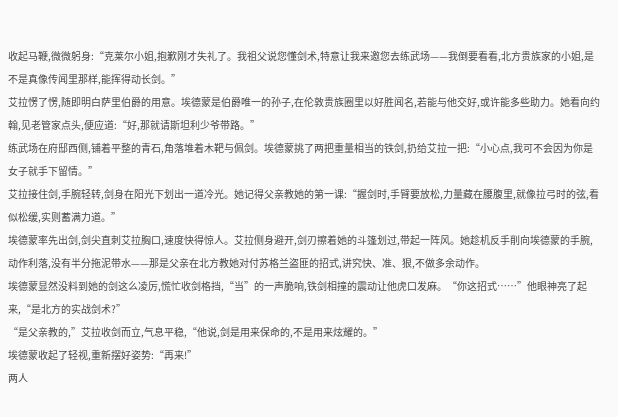收起马鞭,微微躬身:“克莱尔小姐,抱歉刚才失礼了。我祖父说您懂剑术,特意让我来邀您去练武场——我倒要看看,北方贵族家的小姐,是不是真像传闻里那样,能挥得动长剑。”
艾拉愣了愣,随即明白萨里伯爵的用意。埃德蒙是伯爵唯一的孙子,在伦敦贵族圈里以好胜闻名,若能与他交好,或许能多些助力。她看向约翰,见老管家点头,便应道:“好,那就请斯坦利少爷带路。”
练武场在府邸西侧,铺着平整的青石,角落堆着木靶与佩剑。埃德蒙挑了两把重量相当的铁剑,扔给艾拉一把:“小心点,我可不会因为你是女子就手下留情。”
艾拉接住剑,手腕轻转,剑身在阳光下划出一道冷光。她记得父亲教她的第一课:“握剑时,手臂要放松,力量藏在腰腹里,就像拉弓时的弦,看似松缓,实则蓄满力道。”
埃德蒙率先出剑,剑尖直刺艾拉胸口,速度快得惊人。艾拉侧身避开,剑刃擦着她的斗篷划过,带起一阵风。她趁机反手削向埃德蒙的手腕,动作利落,没有半分拖泥带水——那是父亲在北方教她对付苏格兰盗匪的招式,讲究快、准、狠,不做多余动作。
埃德蒙显然没料到她的剑这么凌厉,慌忙收剑格挡,“当”的一声脆响,铁剑相撞的震动让他虎口发麻。“你这招式……”他眼神亮了起来,“是北方的实战剑术?”
“是父亲教的,”艾拉收剑而立,气息平稳,“他说,剑是用来保命的,不是用来炫耀的。”
埃德蒙收起了轻视,重新摆好姿势:“再来!”
两人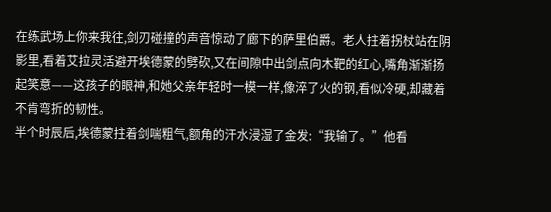在练武场上你来我往,剑刃碰撞的声音惊动了廊下的萨里伯爵。老人拄着拐杖站在阴影里,看着艾拉灵活避开埃德蒙的劈砍,又在间隙中出剑点向木靶的红心,嘴角渐渐扬起笑意——这孩子的眼神,和她父亲年轻时一模一样,像淬了火的钢,看似冷硬,却藏着不肯弯折的韧性。
半个时辰后,埃德蒙拄着剑喘粗气,额角的汗水浸湿了金发:“我输了。”他看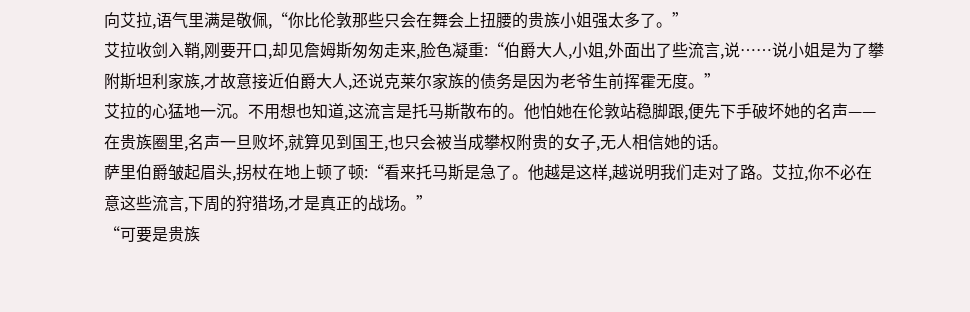向艾拉,语气里满是敬佩,“你比伦敦那些只会在舞会上扭腰的贵族小姐强太多了。”
艾拉收剑入鞘,刚要开口,却见詹姆斯匆匆走来,脸色凝重:“伯爵大人,小姐,外面出了些流言,说……说小姐是为了攀附斯坦利家族,才故意接近伯爵大人,还说克莱尔家族的债务是因为老爷生前挥霍无度。”
艾拉的心猛地一沉。不用想也知道,这流言是托马斯散布的。他怕她在伦敦站稳脚跟,便先下手破坏她的名声——在贵族圈里,名声一旦败坏,就算见到国王,也只会被当成攀权附贵的女子,无人相信她的话。
萨里伯爵皱起眉头,拐杖在地上顿了顿:“看来托马斯是急了。他越是这样,越说明我们走对了路。艾拉,你不必在意这些流言,下周的狩猎场,才是真正的战场。”
“可要是贵族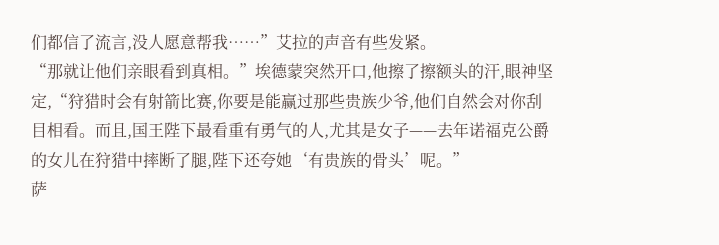们都信了流言,没人愿意帮我……”艾拉的声音有些发紧。
“那就让他们亲眼看到真相。”埃德蒙突然开口,他擦了擦额头的汗,眼神坚定,“狩猎时会有射箭比赛,你要是能赢过那些贵族少爷,他们自然会对你刮目相看。而且,国王陛下最看重有勇气的人,尤其是女子——去年诺福克公爵的女儿在狩猎中摔断了腿,陛下还夸她‘有贵族的骨头’呢。”
萨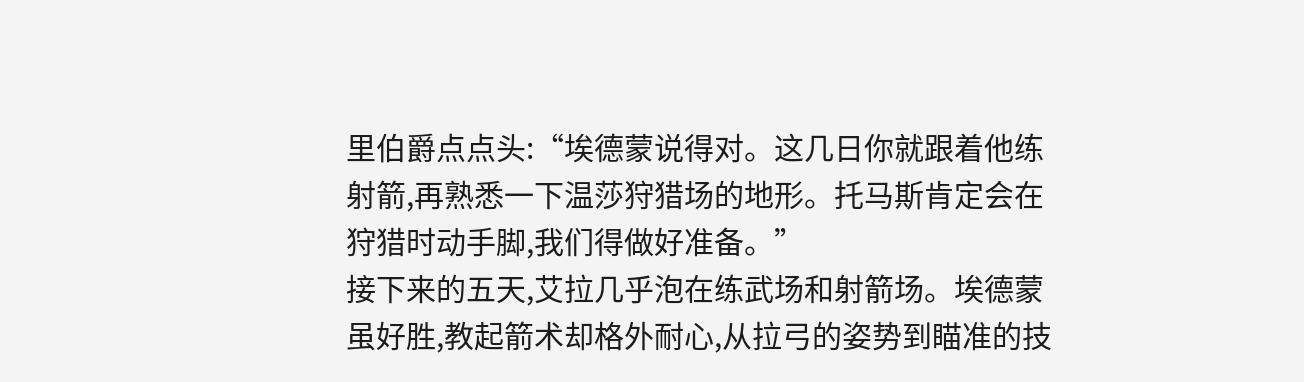里伯爵点点头:“埃德蒙说得对。这几日你就跟着他练射箭,再熟悉一下温莎狩猎场的地形。托马斯肯定会在狩猎时动手脚,我们得做好准备。”
接下来的五天,艾拉几乎泡在练武场和射箭场。埃德蒙虽好胜,教起箭术却格外耐心,从拉弓的姿势到瞄准的技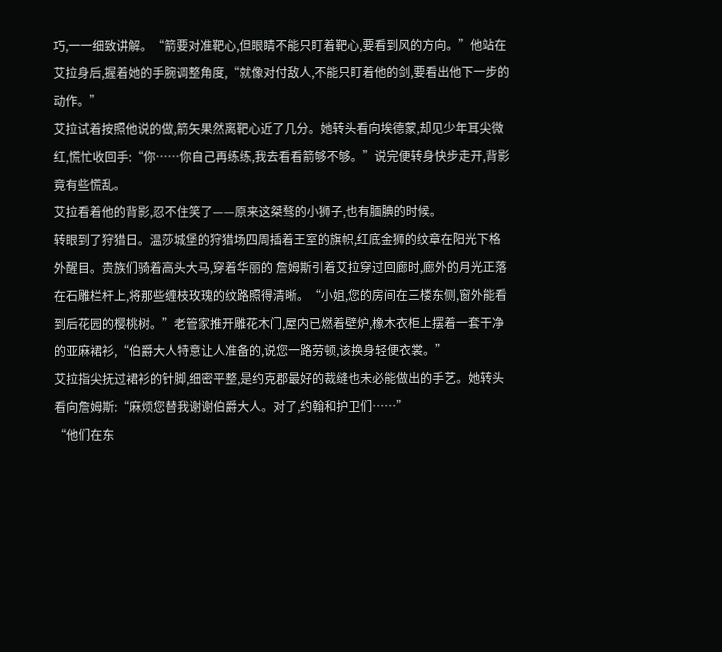巧,一一细致讲解。“箭要对准靶心,但眼睛不能只盯着靶心,要看到风的方向。”他站在艾拉身后,握着她的手腕调整角度,“就像对付敌人,不能只盯着他的剑,要看出他下一步的动作。”
艾拉试着按照他说的做,箭矢果然离靶心近了几分。她转头看向埃德蒙,却见少年耳尖微红,慌忙收回手:“你……你自己再练练,我去看看箭够不够。”说完便转身快步走开,背影竟有些慌乱。
艾拉看着他的背影,忍不住笑了——原来这桀骜的小狮子,也有腼腆的时候。
转眼到了狩猎日。温莎城堡的狩猎场四周插着王室的旗帜,红底金狮的纹章在阳光下格外醒目。贵族们骑着高头大马,穿着华丽的 詹姆斯引着艾拉穿过回廊时,廊外的月光正落在石雕栏杆上,将那些缠枝玫瑰的纹路照得清晰。“小姐,您的房间在三楼东侧,窗外能看到后花园的樱桃树。”老管家推开雕花木门,屋内已燃着壁炉,橡木衣柜上摆着一套干净的亚麻裙衫,“伯爵大人特意让人准备的,说您一路劳顿,该换身轻便衣裳。”
艾拉指尖抚过裙衫的针脚,细密平整,是约克郡最好的裁缝也未必能做出的手艺。她转头看向詹姆斯:“麻烦您替我谢谢伯爵大人。对了,约翰和护卫们……”
“他们在东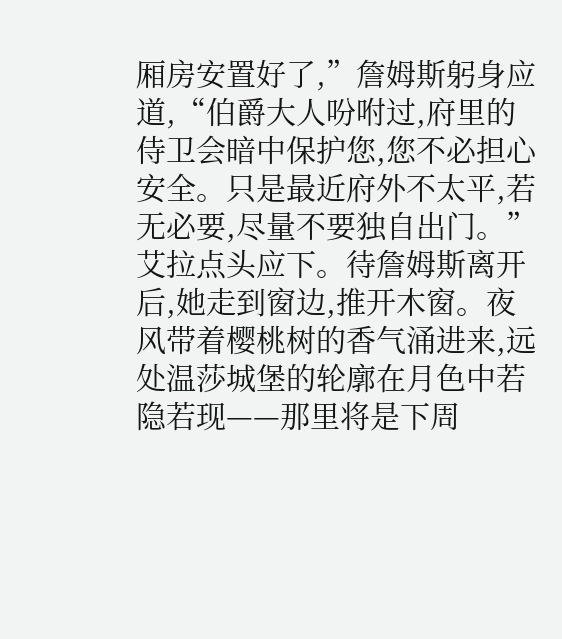厢房安置好了,”詹姆斯躬身应道,“伯爵大人吩咐过,府里的侍卫会暗中保护您,您不必担心安全。只是最近府外不太平,若无必要,尽量不要独自出门。”
艾拉点头应下。待詹姆斯离开后,她走到窗边,推开木窗。夜风带着樱桃树的香气涌进来,远处温莎城堡的轮廓在月色中若隐若现——那里将是下周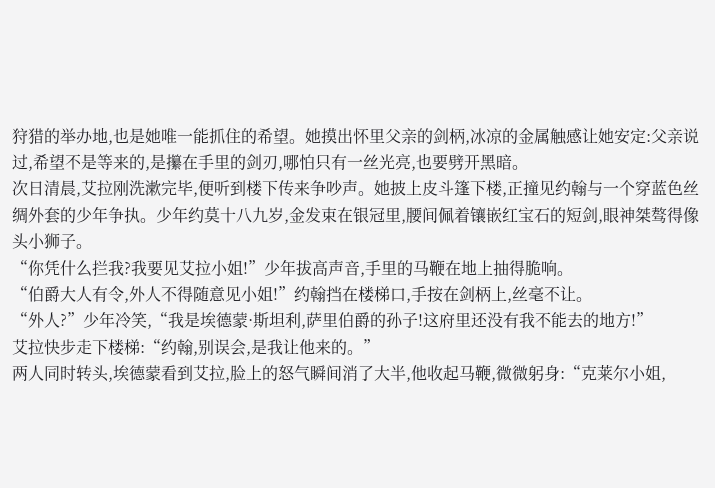狩猎的举办地,也是她唯一能抓住的希望。她摸出怀里父亲的剑柄,冰凉的金属触感让她安定:父亲说过,希望不是等来的,是攥在手里的剑刃,哪怕只有一丝光亮,也要劈开黑暗。
次日清晨,艾拉刚洗漱完毕,便听到楼下传来争吵声。她披上皮斗篷下楼,正撞见约翰与一个穿蓝色丝绸外套的少年争执。少年约莫十八九岁,金发束在银冠里,腰间佩着镶嵌红宝石的短剑,眼神桀骜得像头小狮子。
“你凭什么拦我?我要见艾拉小姐!”少年拔高声音,手里的马鞭在地上抽得脆响。
“伯爵大人有令,外人不得随意见小姐!”约翰挡在楼梯口,手按在剑柄上,丝毫不让。
“外人?”少年冷笑,“我是埃德蒙·斯坦利,萨里伯爵的孙子!这府里还没有我不能去的地方!”
艾拉快步走下楼梯:“约翰,别误会,是我让他来的。”
两人同时转头,埃德蒙看到艾拉,脸上的怒气瞬间消了大半,他收起马鞭,微微躬身:“克莱尔小姐,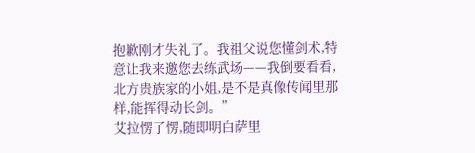抱歉刚才失礼了。我祖父说您懂剑术,特意让我来邀您去练武场——我倒要看看,北方贵族家的小姐,是不是真像传闻里那样,能挥得动长剑。”
艾拉愣了愣,随即明白萨里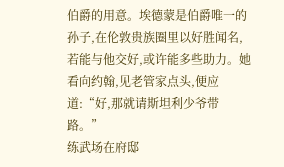伯爵的用意。埃德蒙是伯爵唯一的孙子,在伦敦贵族圈里以好胜闻名,若能与他交好,或许能多些助力。她看向约翰,见老管家点头,便应道:“好,那就请斯坦利少爷带路。”
练武场在府邸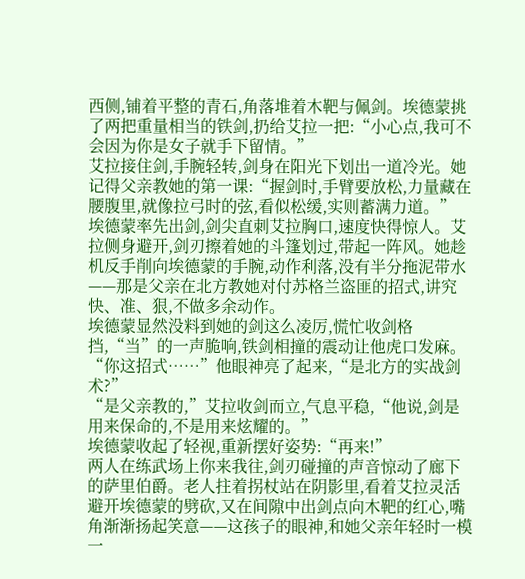西侧,铺着平整的青石,角落堆着木靶与佩剑。埃德蒙挑了两把重量相当的铁剑,扔给艾拉一把:“小心点,我可不会因为你是女子就手下留情。”
艾拉接住剑,手腕轻转,剑身在阳光下划出一道冷光。她记得父亲教她的第一课:“握剑时,手臂要放松,力量藏在腰腹里,就像拉弓时的弦,看似松缓,实则蓄满力道。”
埃德蒙率先出剑,剑尖直刺艾拉胸口,速度快得惊人。艾拉侧身避开,剑刃擦着她的斗篷划过,带起一阵风。她趁机反手削向埃德蒙的手腕,动作利落,没有半分拖泥带水——那是父亲在北方教她对付苏格兰盗匪的招式,讲究快、准、狠,不做多余动作。
埃德蒙显然没料到她的剑这么凌厉,慌忙收剑格挡,“当”的一声脆响,铁剑相撞的震动让他虎口发麻。“你这招式……”他眼神亮了起来,“是北方的实战剑术?”
“是父亲教的,”艾拉收剑而立,气息平稳,“他说,剑是用来保命的,不是用来炫耀的。”
埃德蒙收起了轻视,重新摆好姿势:“再来!”
两人在练武场上你来我往,剑刃碰撞的声音惊动了廊下的萨里伯爵。老人拄着拐杖站在阴影里,看着艾拉灵活避开埃德蒙的劈砍,又在间隙中出剑点向木靶的红心,嘴角渐渐扬起笑意——这孩子的眼神,和她父亲年轻时一模一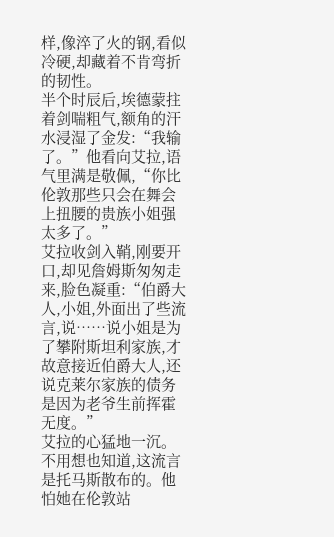样,像淬了火的钢,看似冷硬,却藏着不肯弯折的韧性。
半个时辰后,埃德蒙拄着剑喘粗气,额角的汗水浸湿了金发:“我输了。”他看向艾拉,语气里满是敬佩,“你比伦敦那些只会在舞会上扭腰的贵族小姐强太多了。”
艾拉收剑入鞘,刚要开口,却见詹姆斯匆匆走来,脸色凝重:“伯爵大人,小姐,外面出了些流言,说……说小姐是为了攀附斯坦利家族,才故意接近伯爵大人,还说克莱尔家族的债务是因为老爷生前挥霍无度。”
艾拉的心猛地一沉。不用想也知道,这流言是托马斯散布的。他怕她在伦敦站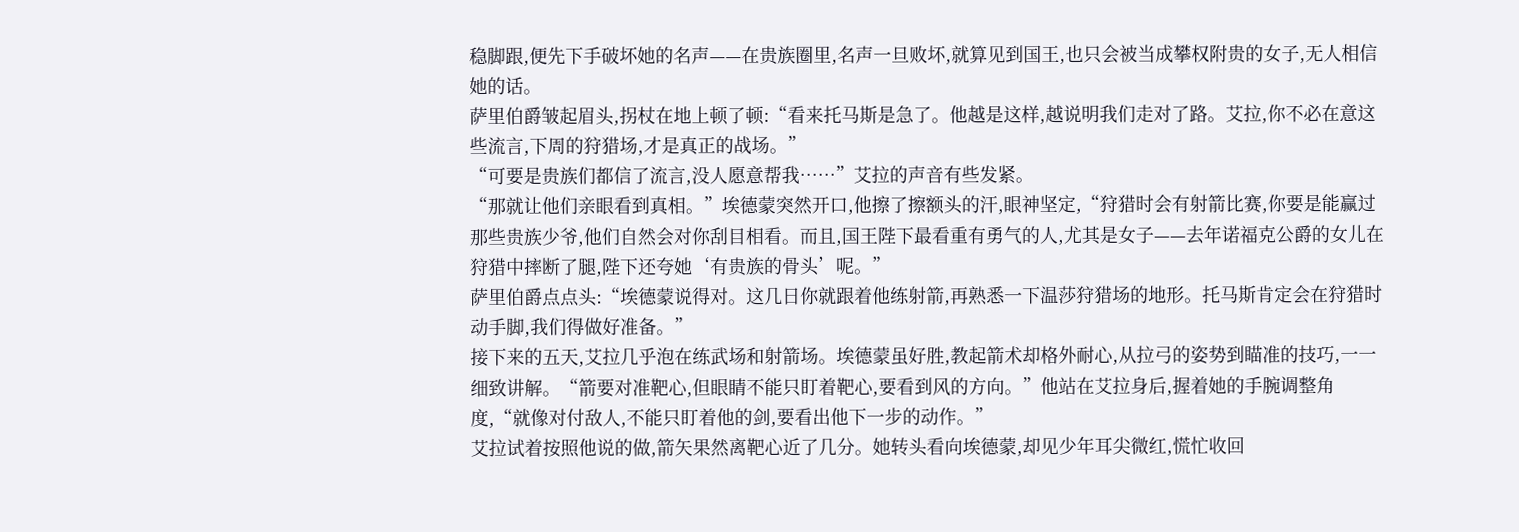稳脚跟,便先下手破坏她的名声——在贵族圈里,名声一旦败坏,就算见到国王,也只会被当成攀权附贵的女子,无人相信她的话。
萨里伯爵皱起眉头,拐杖在地上顿了顿:“看来托马斯是急了。他越是这样,越说明我们走对了路。艾拉,你不必在意这些流言,下周的狩猎场,才是真正的战场。”
“可要是贵族们都信了流言,没人愿意帮我……”艾拉的声音有些发紧。
“那就让他们亲眼看到真相。”埃德蒙突然开口,他擦了擦额头的汗,眼神坚定,“狩猎时会有射箭比赛,你要是能赢过那些贵族少爷,他们自然会对你刮目相看。而且,国王陛下最看重有勇气的人,尤其是女子——去年诺福克公爵的女儿在狩猎中摔断了腿,陛下还夸她‘有贵族的骨头’呢。”
萨里伯爵点点头:“埃德蒙说得对。这几日你就跟着他练射箭,再熟悉一下温莎狩猎场的地形。托马斯肯定会在狩猎时动手脚,我们得做好准备。”
接下来的五天,艾拉几乎泡在练武场和射箭场。埃德蒙虽好胜,教起箭术却格外耐心,从拉弓的姿势到瞄准的技巧,一一细致讲解。“箭要对准靶心,但眼睛不能只盯着靶心,要看到风的方向。”他站在艾拉身后,握着她的手腕调整角度,“就像对付敌人,不能只盯着他的剑,要看出他下一步的动作。”
艾拉试着按照他说的做,箭矢果然离靶心近了几分。她转头看向埃德蒙,却见少年耳尖微红,慌忙收回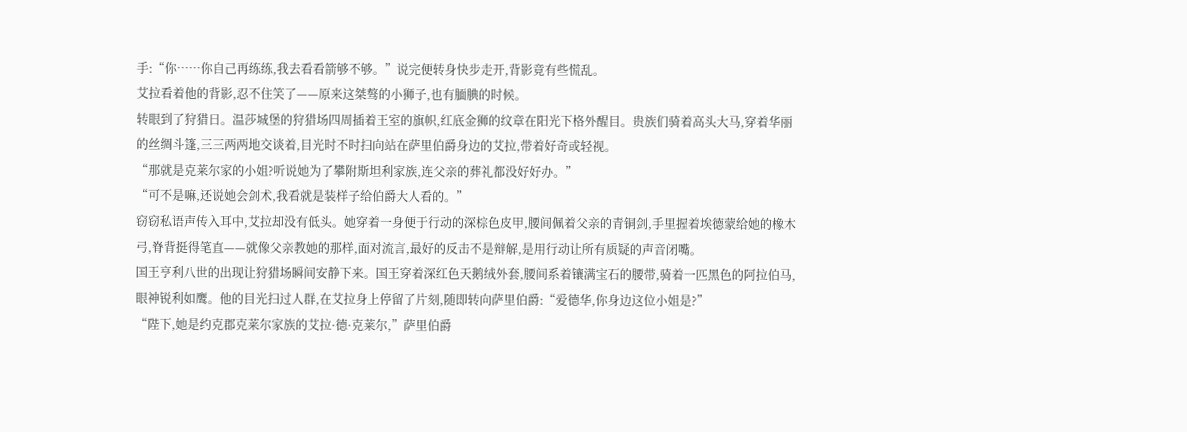手:“你……你自己再练练,我去看看箭够不够。”说完便转身快步走开,背影竟有些慌乱。
艾拉看着他的背影,忍不住笑了——原来这桀骜的小狮子,也有腼腆的时候。
转眼到了狩猎日。温莎城堡的狩猎场四周插着王室的旗帜,红底金狮的纹章在阳光下格外醒目。贵族们骑着高头大马,穿着华丽的丝绸斗篷,三三两两地交谈着,目光时不时扫向站在萨里伯爵身边的艾拉,带着好奇或轻视。
“那就是克莱尔家的小姐?听说她为了攀附斯坦利家族,连父亲的葬礼都没好好办。”
“可不是嘛,还说她会剑术,我看就是装样子给伯爵大人看的。”
窃窃私语声传入耳中,艾拉却没有低头。她穿着一身便于行动的深棕色皮甲,腰间佩着父亲的青铜剑,手里握着埃德蒙给她的橡木弓,脊背挺得笔直——就像父亲教她的那样,面对流言,最好的反击不是辩解,是用行动让所有质疑的声音闭嘴。
国王亨利八世的出现让狩猎场瞬间安静下来。国王穿着深红色天鹅绒外套,腰间系着镶满宝石的腰带,骑着一匹黑色的阿拉伯马,眼神锐利如鹰。他的目光扫过人群,在艾拉身上停留了片刻,随即转向萨里伯爵:“爱德华,你身边这位小姐是?”
“陛下,她是约克郡克莱尔家族的艾拉·德·克莱尔,”萨里伯爵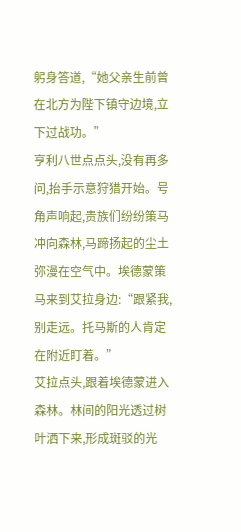躬身答道,“她父亲生前曾在北方为陛下镇守边境,立下过战功。”
亨利八世点点头,没有再多问,抬手示意狩猎开始。号角声响起,贵族们纷纷策马冲向森林,马蹄扬起的尘土弥漫在空气中。埃德蒙策马来到艾拉身边:“跟紧我,别走远。托马斯的人肯定在附近盯着。”
艾拉点头,跟着埃德蒙进入森林。林间的阳光透过树叶洒下来,形成斑驳的光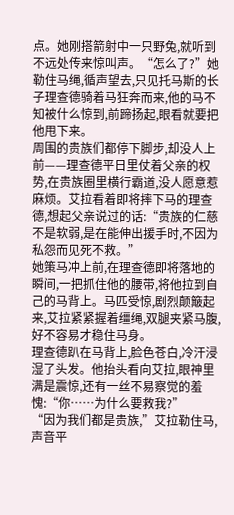点。她刚搭箭射中一只野兔,就听到不远处传来惊叫声。“怎么了?”她勒住马绳,循声望去,只见托马斯的长子理查德骑着马狂奔而来,他的马不知被什么惊到,前蹄扬起,眼看就要把他甩下来。
周围的贵族们都停下脚步,却没人上前——理查德平日里仗着父亲的权势,在贵族圈里横行霸道,没人愿意惹麻烦。艾拉看着即将摔下马的理查德,想起父亲说过的话:“贵族的仁慈不是软弱,是在能伸出援手时,不因为私怨而见死不救。”
她策马冲上前,在理查德即将落地的瞬间,一把抓住他的腰带,将他拉到自己的马背上。马匹受惊,剧烈颠簸起来,艾拉紧紧握着缰绳,双腿夹紧马腹,好不容易才稳住马身。
理查德趴在马背上,脸色苍白,冷汗浸湿了头发。他抬头看向艾拉,眼神里满是震惊,还有一丝不易察觉的羞愧:“你……为什么要救我?”
“因为我们都是贵族,”艾拉勒住马,声音平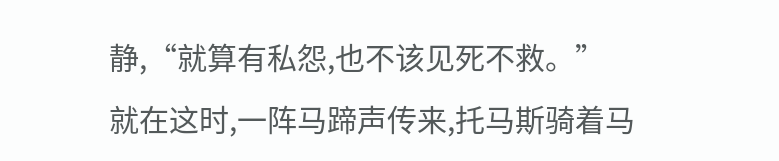静,“就算有私怨,也不该见死不救。”
就在这时,一阵马蹄声传来,托马斯骑着马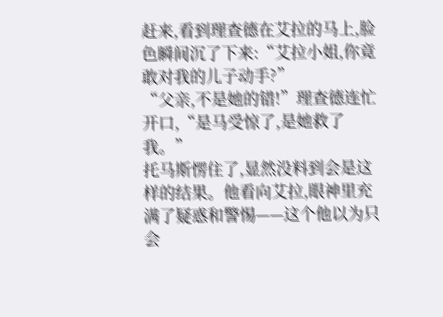赶来,看到理查德在艾拉的马上,脸色瞬间沉了下来:“艾拉小姐,你竟敢对我的儿子动手?”
“父亲,不是她的错!”理查德连忙开口,“是马受惊了,是她救了我。”
托马斯愣住了,显然没料到会是这样的结果。他看向艾拉,眼神里充满了疑惑和警惕——这个他以为只会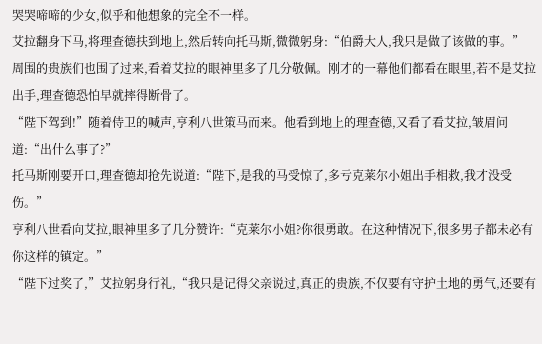哭哭啼啼的少女,似乎和他想象的完全不一样。
艾拉翻身下马,将理查德扶到地上,然后转向托马斯,微微躬身:“伯爵大人,我只是做了该做的事。”
周围的贵族们也围了过来,看着艾拉的眼神里多了几分敬佩。刚才的一幕他们都看在眼里,若不是艾拉出手,理查德恐怕早就摔得断骨了。
“陛下驾到!”随着侍卫的喊声,亨利八世策马而来。他看到地上的理查德,又看了看艾拉,皱眉问道:“出什么事了?”
托马斯刚要开口,理查德却抢先说道:“陛下,是我的马受惊了,多亏克莱尔小姐出手相救,我才没受伤。”
亨利八世看向艾拉,眼神里多了几分赞许:“克莱尔小姐?你很勇敢。在这种情况下,很多男子都未必有你这样的镇定。”
“陛下过奖了,”艾拉躬身行礼,“我只是记得父亲说过,真正的贵族,不仅要有守护土地的勇气,还要有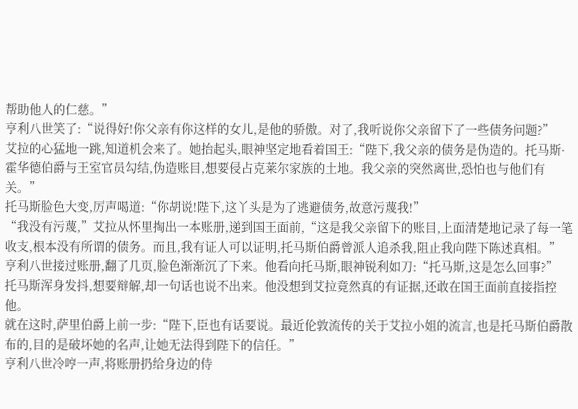帮助他人的仁慈。”
亨利八世笑了:“说得好!你父亲有你这样的女儿,是他的骄傲。对了,我听说你父亲留下了一些债务问题?”
艾拉的心猛地一跳,知道机会来了。她抬起头,眼神坚定地看着国王:“陛下,我父亲的债务是伪造的。托马斯·霍华德伯爵与王室官员勾结,伪造账目,想要侵占克莱尔家族的土地。我父亲的突然离世,恐怕也与他们有关。”
托马斯脸色大变,厉声喝道:“你胡说!陛下,这丫头是为了逃避债务,故意污蔑我!”
“我没有污蔑,”艾拉从怀里掏出一本账册,递到国王面前,“这是我父亲留下的账目,上面清楚地记录了每一笔收支,根本没有所谓的债务。而且,我有证人可以证明,托马斯伯爵曾派人追杀我,阻止我向陛下陈述真相。”
亨利八世接过账册,翻了几页,脸色渐渐沉了下来。他看向托马斯,眼神锐利如刀:“托马斯,这是怎么回事?”
托马斯浑身发抖,想要辩解,却一句话也说不出来。他没想到艾拉竟然真的有证据,还敢在国王面前直接指控他。
就在这时,萨里伯爵上前一步:“陛下,臣也有话要说。最近伦敦流传的关于艾拉小姐的流言,也是托马斯伯爵散布的,目的是破坏她的名声,让她无法得到陛下的信任。”
亨利八世冷哼一声,将账册扔给身边的侍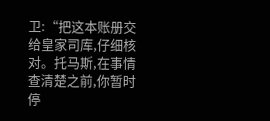卫:“把这本账册交给皇家司库,仔细核对。托马斯,在事情查清楚之前,你暂时停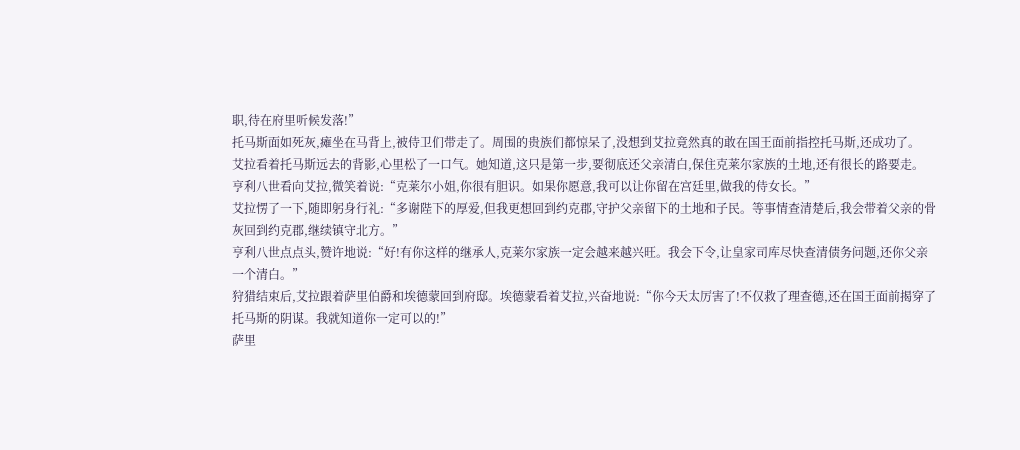职,待在府里听候发落!”
托马斯面如死灰,瘫坐在马背上,被侍卫们带走了。周围的贵族们都惊呆了,没想到艾拉竟然真的敢在国王面前指控托马斯,还成功了。
艾拉看着托马斯远去的背影,心里松了一口气。她知道,这只是第一步,要彻底还父亲清白,保住克莱尔家族的土地,还有很长的路要走。
亨利八世看向艾拉,微笑着说:“克莱尔小姐,你很有胆识。如果你愿意,我可以让你留在宫廷里,做我的侍女长。”
艾拉愣了一下,随即躬身行礼:“多谢陛下的厚爱,但我更想回到约克郡,守护父亲留下的土地和子民。等事情查清楚后,我会带着父亲的骨灰回到约克郡,继续镇守北方。”
亨利八世点点头,赞许地说:“好!有你这样的继承人,克莱尔家族一定会越来越兴旺。我会下令,让皇家司库尽快查清债务问题,还你父亲一个清白。”
狩猎结束后,艾拉跟着萨里伯爵和埃德蒙回到府邸。埃德蒙看着艾拉,兴奋地说:“你今天太厉害了!不仅救了理查德,还在国王面前揭穿了托马斯的阴谋。我就知道你一定可以的!”
萨里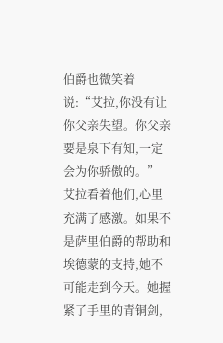伯爵也微笑着说:“艾拉,你没有让你父亲失望。你父亲要是泉下有知,一定会为你骄傲的。”
艾拉看着他们,心里充满了感激。如果不是萨里伯爵的帮助和埃德蒙的支持,她不可能走到今天。她握紧了手里的青铜剑,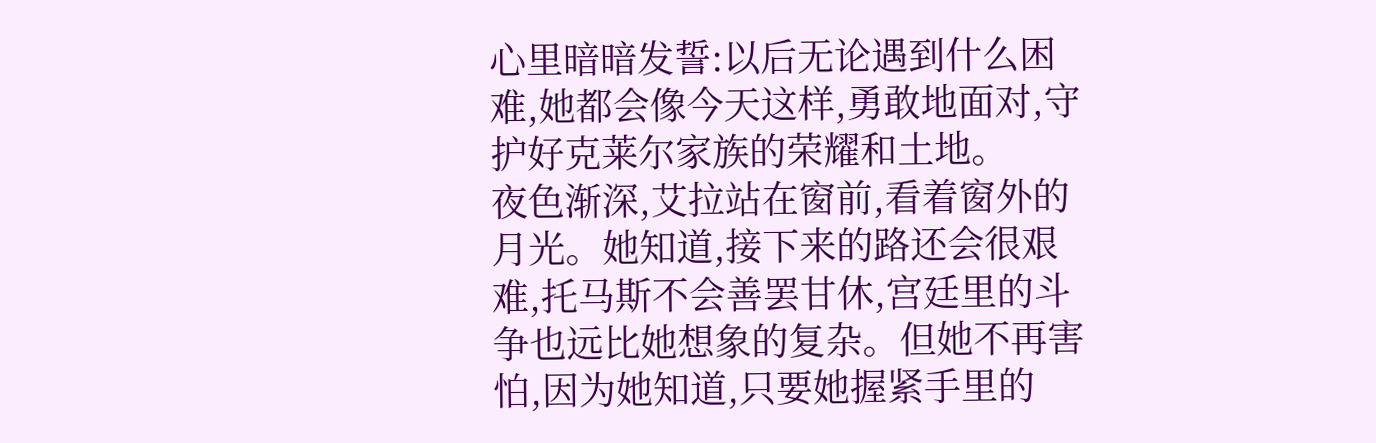心里暗暗发誓:以后无论遇到什么困难,她都会像今天这样,勇敢地面对,守护好克莱尔家族的荣耀和土地。
夜色渐深,艾拉站在窗前,看着窗外的月光。她知道,接下来的路还会很艰难,托马斯不会善罢甘休,宫廷里的斗争也远比她想象的复杂。但她不再害怕,因为她知道,只要她握紧手里的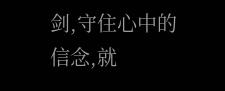剑,守住心中的信念,就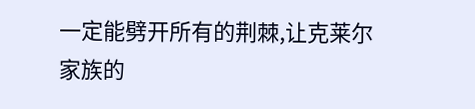一定能劈开所有的荆棘,让克莱尔家族的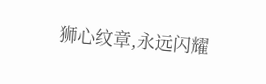狮心纹章,永远闪耀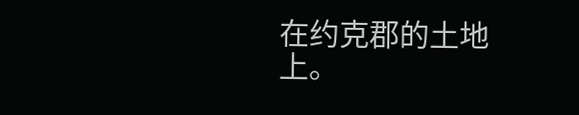在约克郡的土地上。